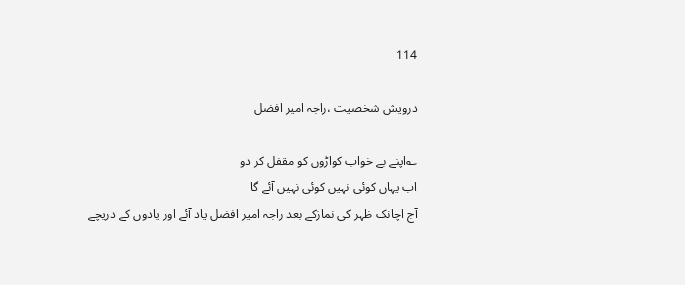114

درویش شخصیت ،راجہ امیر افضل

؎اپنے بے خواب کواڑوں کو مقفل کر دو
اب یہاں کوئی نہیں کوئی نہیں آئے گا
آج اچانک ظہر کی نمازکے بعد راجہ امیر افضل یاد آئے اور یادوں کے دریچے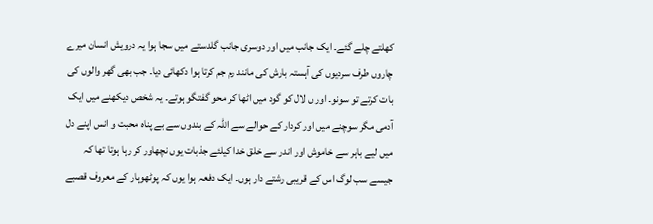کھلتے چلے گئے۔ ایک جانب میں اور دوسری جانب گلدستے میں سجا ہوا یہ درویش انسان میرے چاروں طرف سردیوں کی آہستہ بارش کی مانند رم جم کرتا ہوا دکھائی دیا۔ جب بھی گھر والوں کی بات کرتے تو سونو۔ اور ں لال کو گود میں اٹھا کر محو گفتگو ہوتے۔ یہ شخص دیکھنے میں ایک آدمی مگر سوچنے میں اور کردار کے حوالے سے اللہ کے بندوں سے بے پناہ محبت و انس اپنے دل میں لیے باہر سے خاموش اور اندر سے خلق خدا کیلئے جذبات یوں نچھاور کر رہا ہوتا تھا کہ جیسے سب لوگ اس کے قریبی رشتے دار ہوں۔ ایک دفعہ ہوا یوں کہ پوٹھوہار کے معروف قصبے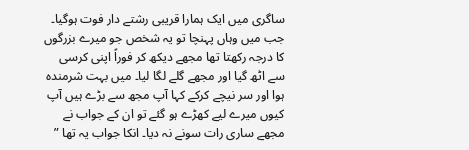ساگری میں ایک ہمارا قریبی رشتے دار فوت ہوگیا۔ جب میں وہاں پہنچا تو یہ شخص جو میرے بزرگوں کا درجہ رکھتا تھا مجھے دیکھ کر فوراً اپنی کرسی سے اٹھ گیا اور مجھے گلے لگا لیا۔ میں بہت شرمندہ ہوا اور سر نیچے کرکے کہا آپ مجھ سے بڑے ہیں آپ کیوں میرے لیے کھڑے ہو گئے تو ان کے جواب نے مجھے ساری رات سونے نہ دیا۔ انکا جواب یہ تھا ”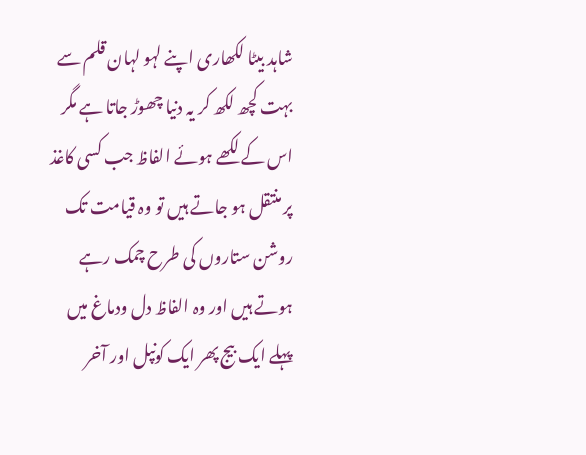شاہد بیٹا لکھاری اپنے لہو لہان قلم سے بہت کچھ لکھ کر یہ دنیا چھوڑ جاتا ہے مگر اس کے لکھے ہوئے الفاظ جب کسی کاغذ پر منتقل ہو جاتے ہیں تو وہ قیامت تک روشن ستاروں کی طرح چمک رہے ہوتے ہیں اور وہ الفاظ دل ودماغ میں پہلے ایک بیج پھر ایک کونپل اور آخر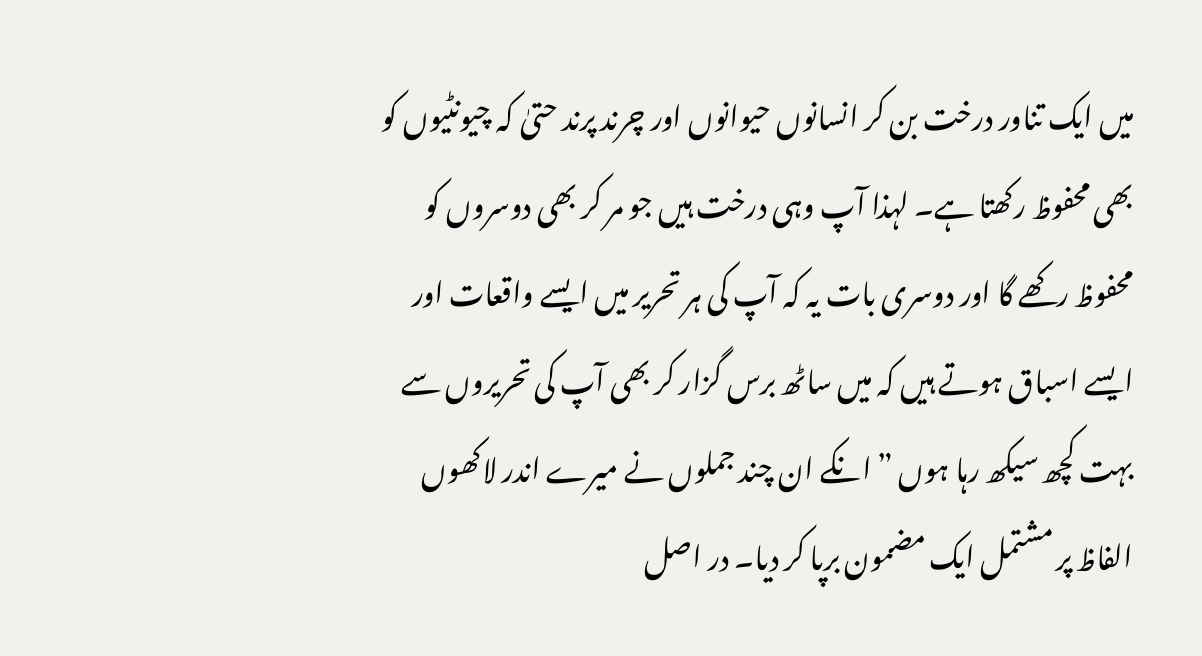میں ایک تناور درخت بن کر انسانوں حیوانوں اور چرند پرند حتیٰ کہ چیونٹیوں کو بھی محفوظ رکھتا ہے۔ لہذا آپ وہی درخت ہیں جو مر کر بھی دوسروں کو محفوظ رکھے گا اور دوسری بات یہ کہ آپ کی ہر تحریر میں ایسے واقعات اور ایسے اسباق ہوتے ہیں کہ میں ساٹھ برس گزار کر بھی آپ کی تحریروں سے بہت کچھ سیکھ رہا ہوں ” انکے ان چند جملوں نے میرے اندر لاکھوں الفاظ پر مشتمل ایک مضمون برپا کر دیا۔ در اصل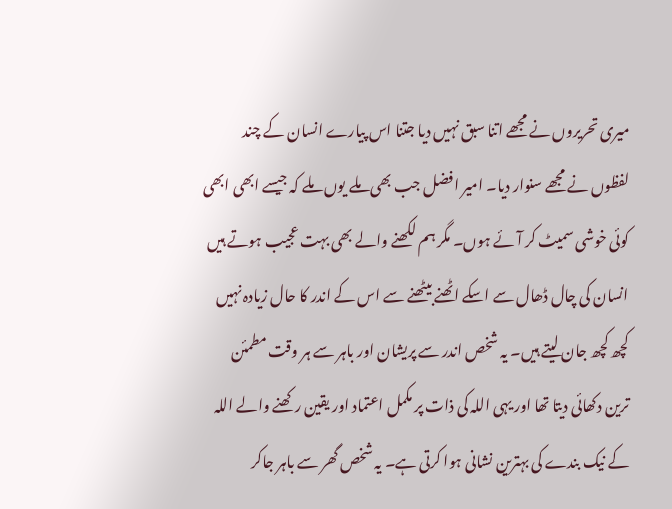میری تحریروں نے مجھے اتنا سبق نہیں دیا جتنا اس پیارے انسان کے چند لفظوں نے مجھے سنوار دیا۔ امیر افضل جب بھی ملے یوں ملے کہ جیسے ابھی ابھی کوئی خوشی سمیٹ کر آئے ہوں۔ مگر ہم لکھنے والے بھی بہت عجیب ہوتے ہیں انسان کی چال ڈھال سے اسکے اٹھنے بیٹھنے سے اس کے اندر کا حال زیادہ نہیں کچھ کچھ جان لیتے ہیں۔ یہ شخص اندر سے پریشان اور باہر سے ہر وقت مطمئن ترین دکھائی دیتا تھا اور یہی اللہ کی ذات پر مکمل اعتماد اور یقین رکھنے والے اللہ کے نیک بندے کی بہترین نشانی ہوا کرتی ہے۔ یہ شخص گھر سے باہر جاکر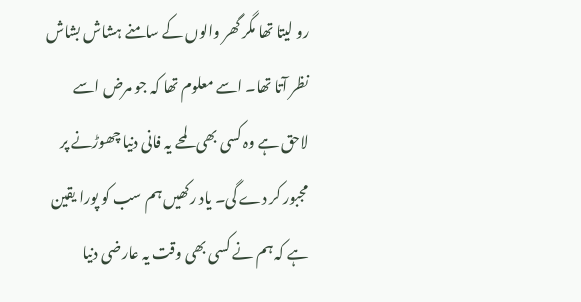رو لیتا تھا مگر گھر والوں کے سامنے ہشاش بشاش نظر آتا تھا۔ اسے معلوم تھا کہ جو مرض اسے لاحق ہے وہ کسی بھی لمحے یہ فانی دنیا چھوڑنے پر مجبور کر دے گی۔ یاد رکھیں ہم سب کو پورا یقین ہے کہ ہم نے کسی بھی وقت یہ عارضی دنیا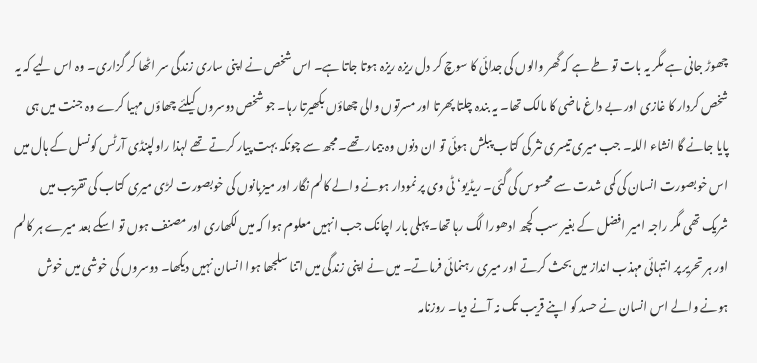چھوڑ جانی ہے مگر یہ بات تو طے ہے کہ گھر والوں کی جدائی کا سوچ کر دل ریزہ ریزہ ہوتا جاتا ہے۔ اس شخص نے اپنی ساری زندگی سر اٹھا کر گزاری۔ وہ اس لیے کہ یہ شخص کردار کا غازی اور بے داغ ماضی کا مالک تھا۔ یہ بندہ چلتا پھرتا اور مسرتوں والی چھاؤں بکھیرتا رہا۔ جو شخص دوسروں کیلئے چھاؤں مہیا کرے وہ جنت میں ہی پایا جانے گا انشاء اللہ۔ جب میری تیسری نثر کی کتاب پبلش ہوئی تو ان دنوں وہ بیمار تھے۔ مجھ سے چونکہ بہت پیار کرتے تھے لہذا راولپنڈی آرٹس کونسل کے ہال میں اس خوبصورت انسان کی کمی شدت سے محسوس کی گئی۔ ریڈیو‘ ٹی وی پر نمودار ہونے والے کالم نگار اور میزبانوں کی خوبصورت لڑی میری کتاب کی تقریب میں شریک تھی مگر راجہ امیر افضل کے بغیر سب کچھ ادھورا لگ رہا تھا۔ پہلی بار اچانک جب انہیں معلوم ہوا کہ میں لکھاری اور مصنف ہوں تو اسکے بعد میرے ہر کالم اور ہر تحریر پر انتہائی مہذب انداز میں بحث کرتے اور میری رہنمائی فرماتے۔ میں نے اپنی زندگی میں اتنا سلجھا ہوا انسان نہیں دیکھا۔ دوسروں کی خوشی میں خوش ہونے والے اس انسان نے حسد کو اپنے قریب تک نہ آنے دیا۔ روزنامہ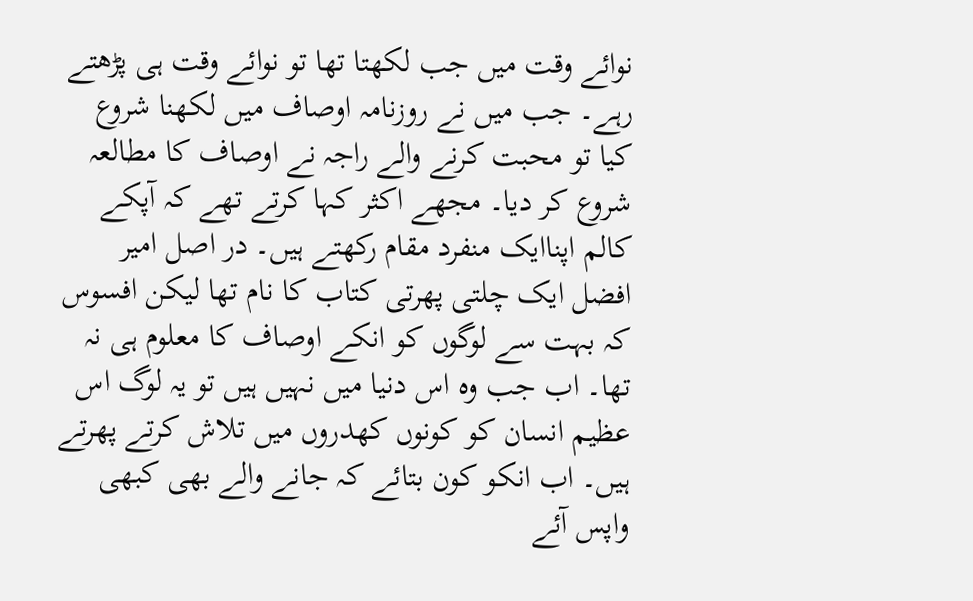نوائے وقت میں جب لکھتا تھا تو نوائے وقت ہی پڑھتے رہے۔ جب میں نے روزنامہ اوصاف میں لکھنا شروع کیا تو محبت کرنے والے راجہ نے اوصاف کا مطالعہ شروع کر دیا۔ مجھے اکثر کہا کرتے تھے کہ آپکے کالم اپناایک منفرد مقام رکھتے ہیں۔ در اصل امیر افضل ایک چلتی پھرتی کتاب کا نام تھا لیکن افسوس کہ بہت سے لوگوں کو انکے اوصاف کا معلوم ہی نہ تھا۔ اب جب وہ اس دنیا میں نہیں ہیں تو یہ لوگ اس عظیم انسان کو کونوں کھدروں میں تلاش کرتے پھرتے ہیں۔ اب انکو کون بتائے کہ جانے والے بھی کبھی واپس آئے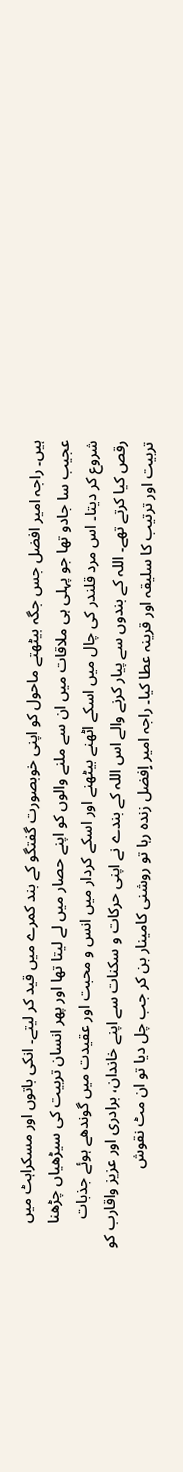ہیں۔ راجہ امیر افضل جس جگہ بیٹھتے ماحول کو اپنی خوبصورت گفتگو کے بند کمرے میں قید کر لیتے۔ انکی باتوں اور مسکراہٹ میں عجیب سا جادو تھا جو پہلی ہی ملاقات میں ان سے ملنے والوں کو اپنے حصار میں لے لیتا تھا اور پھر انسان تربیت کی سیڑھیاں چڑھنا شروع کر دیتا۔ اس مرد قلندر کی چال میں اسکے اٹھنے بیٹھنے اور اسکے کردار میں انس و محبت اور عقیدت میں گوندھے ہوئے جذبات رقص کیا کرتے تھے۔ اللہ کے بندوں سے پیار کرنے والے اس اللہ کے بندے نے اپنی حرکات و سکنات سے اپنے خاندان، برادری اور عزیز واقارب کو تربیت اور ترتیب کا سلیقہ اور قرینہ عطا کیا۔ راجہ امیر اٍفضل زندہ رہا تو روشنی کامینار بن کر جب چل دیا تو ان مٹ نقوش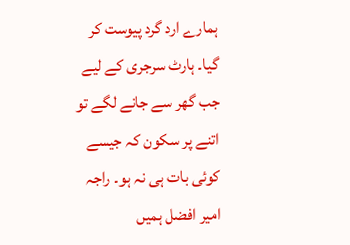ہمارے ارد گرد پیوست کر گیا۔ ہارٹ سرجری کے لیے جب گھر سے جانے لگے تو اتنے پر سکون کہ جیسے کوئی بات ہی نہ ہو۔ راجہ امیر افضل ہمیں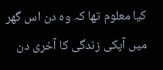کیا معلوم تھا کہ وہ دن اس گھر میں آپکی زندگی کا آخری دن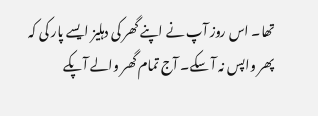تھا۔ اس روز آپ نے اپنے گھر کی دہلیز ایسے پار کی کہ پھر واپس نہ آ سکے۔ آج تمام گھر والے آپکے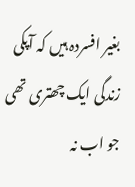بغیر افسردہ ہیں کہ آپکی زندگی ایک چھتری تھی جو اب نہ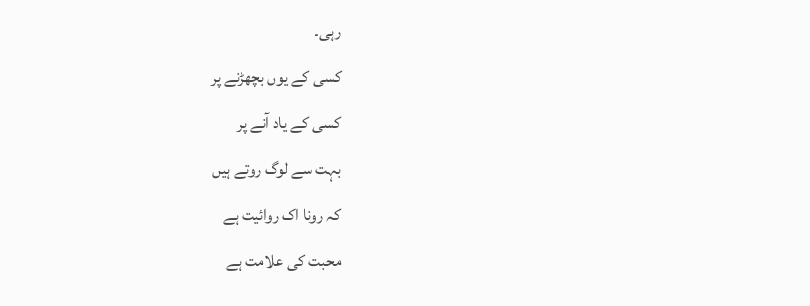رہی۔
کسی کے یوں بچھڑنے پر
کسی کے یاد آنے پر
بہت سے لوگ روتے ہیں
کہ رونا اک روائیت ہے
محبت کی علامت ہے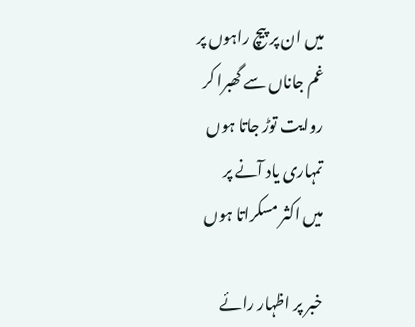میں ان پر پیچ راہوں پر
غم جاناں سے گھبرا کر
روایت توڑ جاتا ہوں
تمہاری یاد آنے پر
میں اکثر مسکراتا ہوں

خبر پر اظہار رائے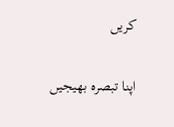کریں

اپنا تبصرہ بھیجیں